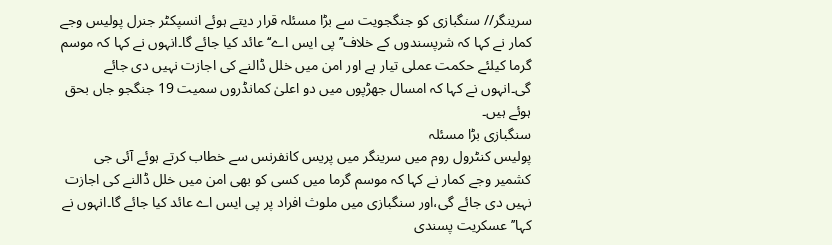سرینگر// سنگبازی کو جنگجویت سے بڑا مسئلہ قرار دیتے ہوئے انسپکٹر جنرل پولیس وجے کمار نے کہا کہ شرپسندوں کے خلاف’’ پی ایس اے‘‘ عائد کیا جائے گا۔انہوں نے کہا کہ موسم گرما کیلئے حکمت عملی تیار ہے اور امن میں خلل ڈالنے کی اجازت نہیں دی جائے گی۔انہوں نے کہا کہ امسال جھڑپوں میں دو اعلیٰ کمانڈروں سمیت 19 جنگجو جاں بحق ہوئے ہیں۔
سنگبازی بڑا مسئلہ
پولیس کنٹرول روم میں سرینگر میں پریس کانفرنس سے خطاب کرتے ہوئے آئی جی کشمیر وجے کمار نے کہا کہ موسم گرما میں کسی کو بھی امن میں خلل ڈالنے کی اجازت نہیں دی جائے گی،اور سنگبازی میں ملوث افراد پر پی ایس اے عائد کیا جائے گا۔انہوں نے کہا’’عسکریت پسندی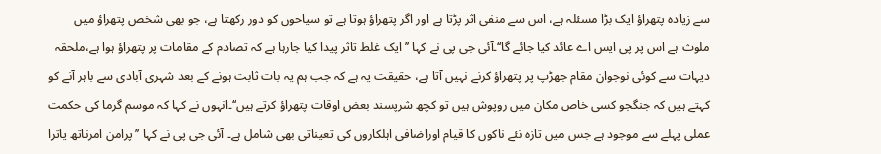سے زیادہ پتھراؤ ایک بڑا مسئلہ ہے، اس سے منفی اثر پڑتا ہے اور اگر پتھراؤ ہوتا ہے تو سیاحوں کو دور رکھتا ہے، جو بھی شخص پتھراؤ میں ملوث ہے اس پر پی ایس اے عائد کیا جائے گا‘‘۔آئی جی پی نے کہا ’’ ایک غلط تاثر پیدا کیا جارہا ہے کہ تصادم کے مقامات پر پتھراؤ ہوا ہے،ملحقہ دیہات سے کوئی نوجوان مقام جھڑپ پر پتھراؤ کرنے نہیں آتا ہے، حقیقت یہ ہے کہ جب ہم یہ بات ثابت ہونے کے بعد شہری آبادی سے باہر آنے کو کہتے ہیں کہ جنگجو کسی خاص مکان میں روپوش ہیں تو کچھ شرپسند بعض اوقات پتھراؤ کرتے ہیں‘‘۔انہوں نے کہا کہ موسم گرما کی حکمت عملی پہلے سے موجود ہے جس میں تازہ نئے ناکوں کا قیام اوراضافی اہلکاروں کی تعیناتی بھی شامل ہے۔ آئی جی پی نے کہا ’’پرامن امرناتھ یاترا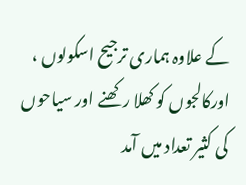کے علاوہ ہماری ترجیح اسکولوں ، اورکالجوں کو کھلا رکھنے اور سیاحوں کی کثیر تعداد میں آمد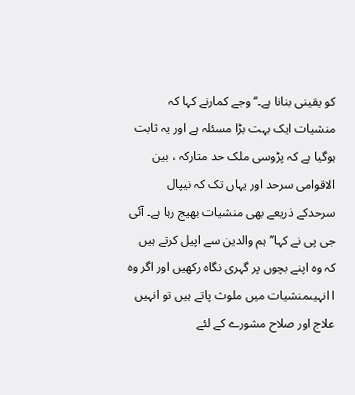کو یقینی بنانا ہے۔‘‘ وجے کمارنے کہا کہ منشیات ایک بہت بڑا مسئلہ ہے اور یہ ثابت ہوگیا ہے کہ پڑوسی ملک حد متارکہ ، بین الاقوامی سرحد اور یہاں تک کہ نیپال سرحدکے ذریعے بھی منشیات بھیج رہا ہے۔ آئی جی پی نے کہا’’ہم والدین سے اپیل کرتے ہیں کہ وہ اپنے بچوں پر گہری نگاہ رکھیں اور اگر وہ ا انہیںمنشیات میں ملوث پاتے ہیں تو انہیں علاج اور صلاح مشورے کے لئے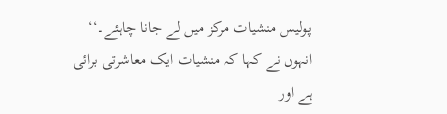پولیس منشیات مرکز میں لے جانا چاہئے۔‘‘ انہوں نے کہا کہ منشیات ایک معاشرتی برائی ہے اور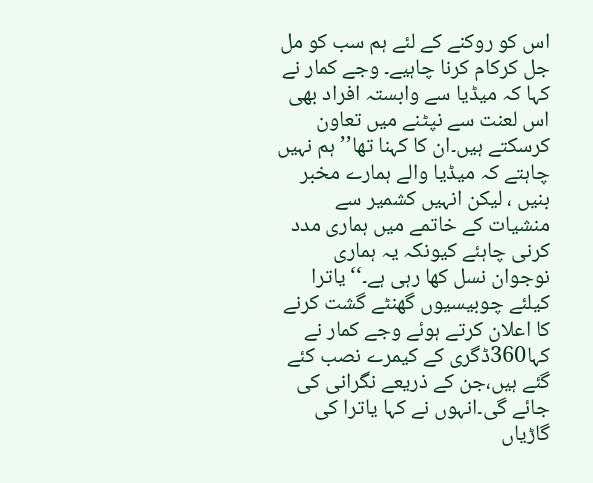اس کو روکنے کے لئے ہم سب کو مل جل کرکام کرنا چاہیے۔ وجے کمار نے کہا کہ میڈیا سے وابستہ افراد بھی اس لعنت سے نپٹنے میں تعاون کرسکتے ہیں۔ان کا کہنا تھا’’ ہم نہیں چاہتے کہ میڈیا والے ہمارے مخبر بنیں ، لیکن انہیں کشمیر سے منشیات کے خاتمے میں ہماری مدد کرنی چاہئے کیونکہ یہ ہماری نوجوان نسل کھا رہی ہے۔‘‘یاترا کیلئے چوبیسیوں گھنٹے گشت کرنے کا اعلان کرتے ہوئے وجے کمار نے کہا360ڈگری کے کیمرے نصب کئے گئے ہیں،جن کے ذریعے نگرانی کی جائے گی۔انہوں نے کہا یاترا کی گاڑیاں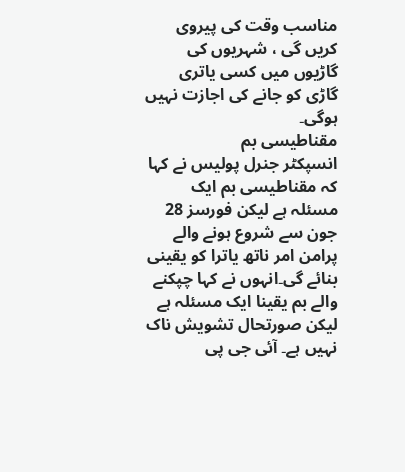مناسب وقت کی پیروی کریں گی ، شہریوں کی گاڑیوں میں کسی یاتری گاڑی کو جانے کی اجازت نہیں ہوگی۔
مقناطیسی بم
انسپکٹر جنرل پولیس نے کہا کہ مقناطیسی بم ایک مسئلہ ہے لیکن فورسز 28 جون سے شروع ہونے والے پرامن امر ناتھ یاترا کو یقینی بنائے گی۔انہوں نے کہا چپکنے والے بم یقینا ایک مسئلہ ہے لیکن صورتحال تشویش ناک نہیں ہے۔ آئی جی پی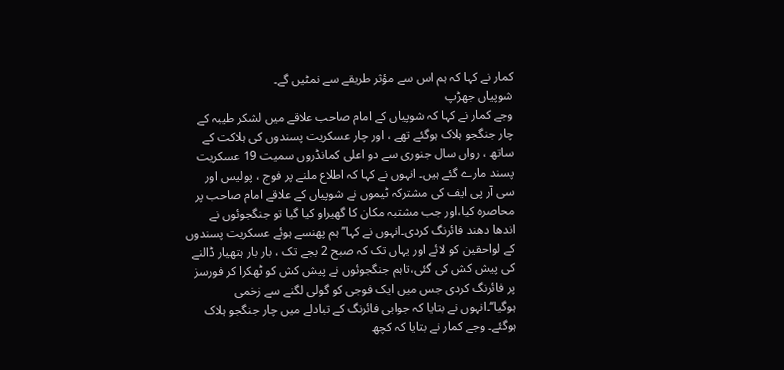کمار نے کہا کہ ہم اس سے مؤثر طریقے سے نمٹیں گے۔
شوپیاں جھڑپ
وجے کمار نے کہا کہ شوپیاں کے امام صاحب علاقے میں لشکر طیبہ کے چار جنگجو ہلاک ہوگئے تھے ، اور چار عسکریت پسندوں کی ہلاکت کے ساتھ ، رواں سال جنوری سے دو اعلی کمانڈروں سمیت 19 عسکریت پسند مارے گئے ہیں۔ انہوں نے کہا کہ اطلاع ملنے پر فوج ، پولیس اور سی آر پی ایف کی مشترکہ ٹیموں نے شوپیاں کے علاقے امام صاحب پر محاصرہ کیا،اور جب مشتبہ مکان کا گھیراو کیا گیا تو جنگجوئوں نے اندھا دھند فائرنگ کردی۔انہوں نے کہا’’ ہم پھنسے ہوئے عسکریت پسندوں کے لواحقین کو لائے اور یہاں تک کہ صبح 2 بجے تک ، بار بار ہتھیار ڈالنے کی پیش کش کی گئی،تاہم جنگجوئوں نے پیش کش کو ٹھکرا کر فورسز پر فائرنگ کردی جس میں ایک فوجی کو گولی لگنے سے زخمی ہوگیا‘‘۔انہوں نے بتایا کہ جوابی فائرنگ کے تبادلے میں چار جنگجو ہلاک ہوگئے۔ وجے کمار نے بتایا کہ کچھ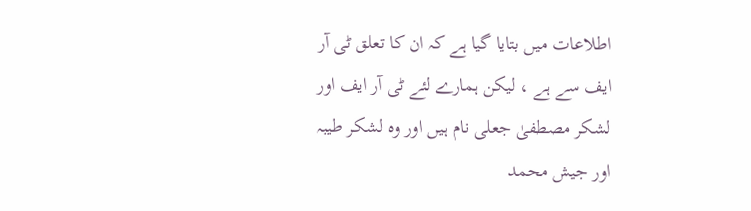اطلاعات میں بتایا گیا ہے کہ ان کا تعلق ٹی آر ایف سے ہے ، لیکن ہمارے لئے ٹی آر ایف اور لشکر مصطفیٰ جعلی نام ہیں اور وہ لشکر طیبہ اور جیش محمد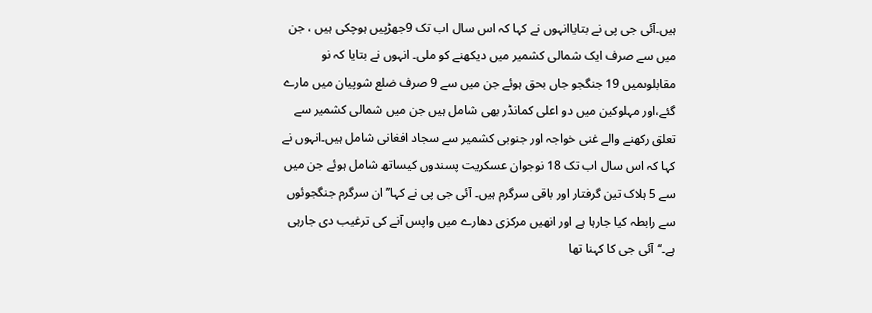ہیں۔آئی جی پی نے بتایاانہوں نے کہا کہ اس سال اب تک 9جھڑپیں ہوچکی ہیں ، جن میں سے صرف ایک شمالی کشمیر میں دیکھنے کو ملی۔ انہوں نے بتایا کہ نو مقابلوںمیں 19 جنگجو جاں بحق ہوئے جن میں سے 9 صرف ضلع شوپیان میں مارے گئے،اور مہلوکین میں دو اعلی کمانڈر بھی شامل ہیں جن میں شمالی کشمیر سے تعلق رکھنے والے غنی خواجہ اور جنوبی کشمیر سے سجاد افغانی شامل ہیں۔انہوں نے کہا کہ اس سال اب تک 18 نوجوان عسکریت پسندوں کیساتھ شامل ہوئے جن میں سے 5 ہلاک تین گرفتار اور باقی سرگرم ہیں۔ آئی جی پی نے کہا’’ان سرگرم جنگجوئوں سے رابطہ کیا جارہا ہے اور انھیں مرکزی دھارے میں واپس آنے کی ترغیب دی جارہی ہے۔‘‘آئی جی کا کہنا تھا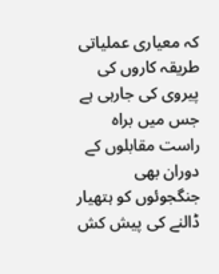کہ معیاری عملیاتی طریقہ کاروں کی پیروی کی جارہی ہے جس میں براہ راست مقابلوں کے دوران بھی جنگجوئوں کو ہتھیار ڈالنے کی پیش کش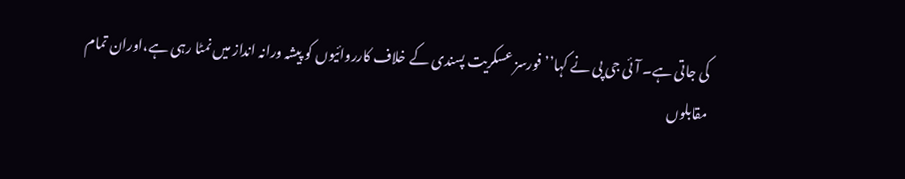کی جاتی ہے۔ آئی جی پی نے کہا’’ فورسز عسکریت پسندی کے خلاف کارروائیوں کو پیشہ ورانہ انداز میں نمٹا رہی ہے،اوران تمام مقابلوں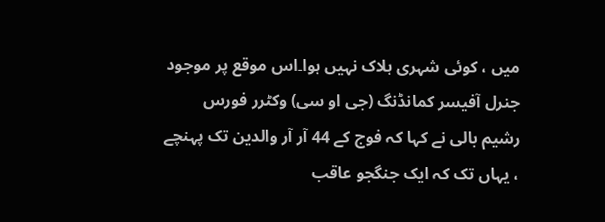میں ، کوئی شہری ہلاک نہیں ہوا۔اس موقع پر موجود جنرل آفیسر کمانڈنگ (جی او سی) وکٹرر فورس رشیم بالی نے کہا کہ فوج کے 44 آر آر والدین تک پہنچے ، یہاں تک کہ ایک جنگجو عاقب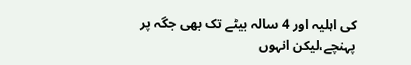کی اہلیہ اور 4 سالہ بیٹے تک بھی جگہ پر پہنچے،لیکن انہوں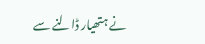نے ہتھیار ڈالنے سے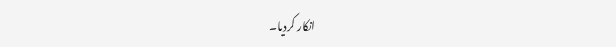انکار کردیا۔